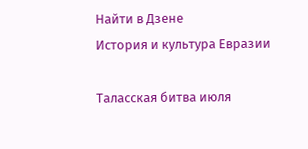Найти в Дзене
История и культура Евразии

Таласская битва июля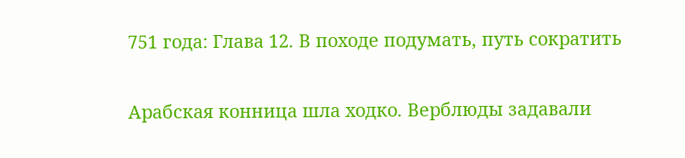751 года: Глава 12. В походе подумать, путь сократить

Арабская конница шла ходко. Верблюды задавали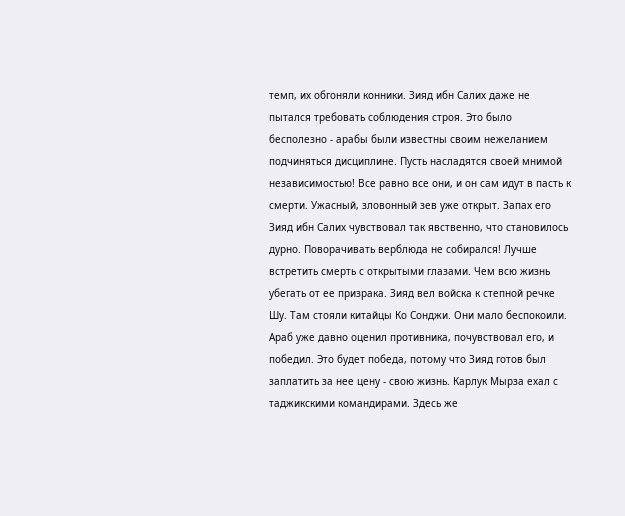темп, их обгоняли конники. Зияд ибн Салих даже не пытался требовать соблюдения строя. Это было бесполезно - арабы были известны своим нежеланием подчиняться дисциплине. Пусть насладятся своей мнимой независимостью! Все равно все они, и он сам идут в пасть к смерти. Ужасный, зловонный зев уже открыт. Запах его Зияд ибн Салих чувствовал так явственно, что становилось дурно. Поворачивать верблюда не собирался! Лучше встретить смерть с открытыми глазами. Чем всю жизнь убегать от ее призрака. Зияд вел войска к степной речке Шу. Там стояли китайцы Ко Сонджи. Они мало беспокоили. Араб уже давно оценил противника, почувствовал его, и победил. Это будет победа, потому что Зияд готов был заплатить за нее цену - свою жизнь. Карлук Мырза ехал с таджикскими командирами. Здесь же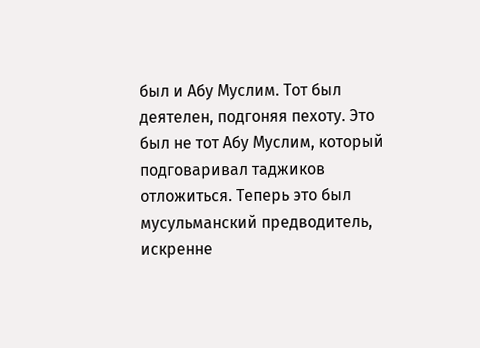был и Абу Муслим. Тот был деятелен, подгоняя пехоту. Это был не тот Абу Муслим, который подговаривал таджиков отложиться. Теперь это был мусульманский предводитель, искренне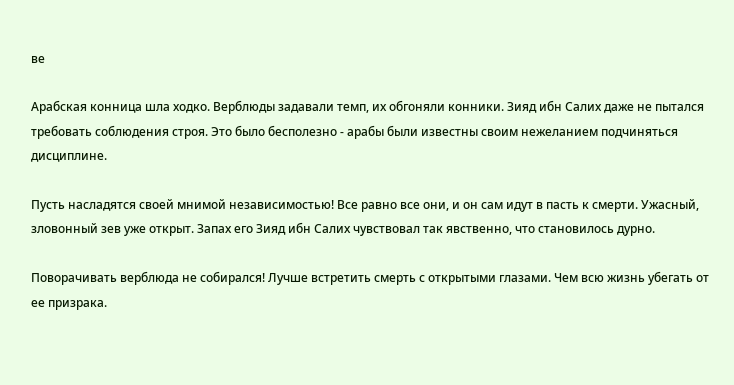ве

Арабская конница шла ходко. Верблюды задавали темп, их обгоняли конники. Зияд ибн Салих даже не пытался требовать соблюдения строя. Это было бесполезно - арабы были известны своим нежеланием подчиняться дисциплине.

Пусть насладятся своей мнимой независимостью! Все равно все они, и он сам идут в пасть к смерти. Ужасный, зловонный зев уже открыт. Запах его Зияд ибн Салих чувствовал так явственно, что становилось дурно.

Поворачивать верблюда не собирался! Лучше встретить смерть с открытыми глазами. Чем всю жизнь убегать от ее призрака.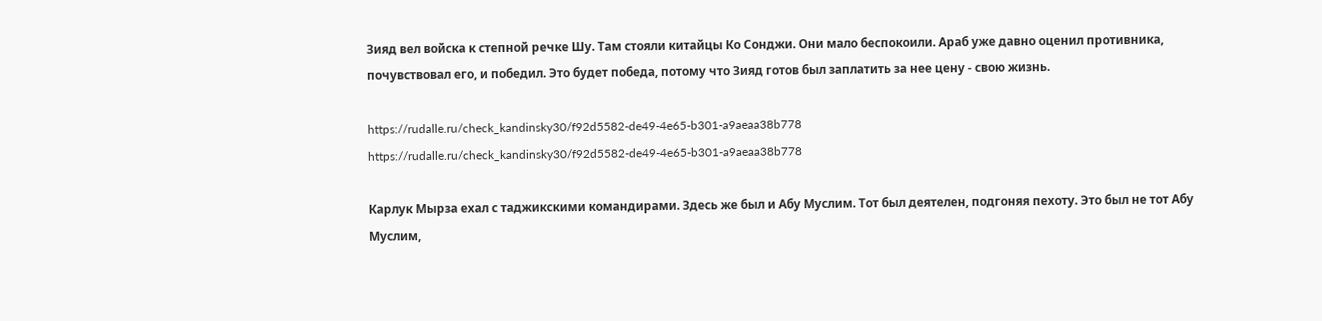Зияд вел войска к степной речке Шу. Там стояли китайцы Ко Сонджи. Они мало беспокоили. Араб уже давно оценил противника, почувствовал его, и победил. Это будет победа, потому что Зияд готов был заплатить за нее цену - свою жизнь.

https://rudalle.ru/check_kandinsky30/f92d5582-de49-4e65-b301-a9aeaa38b778
https://rudalle.ru/check_kandinsky30/f92d5582-de49-4e65-b301-a9aeaa38b778

Карлук Мырза ехал с таджикскими командирами. Здесь же был и Абу Муслим. Тот был деятелен, подгоняя пехоту. Это был не тот Абу Муслим,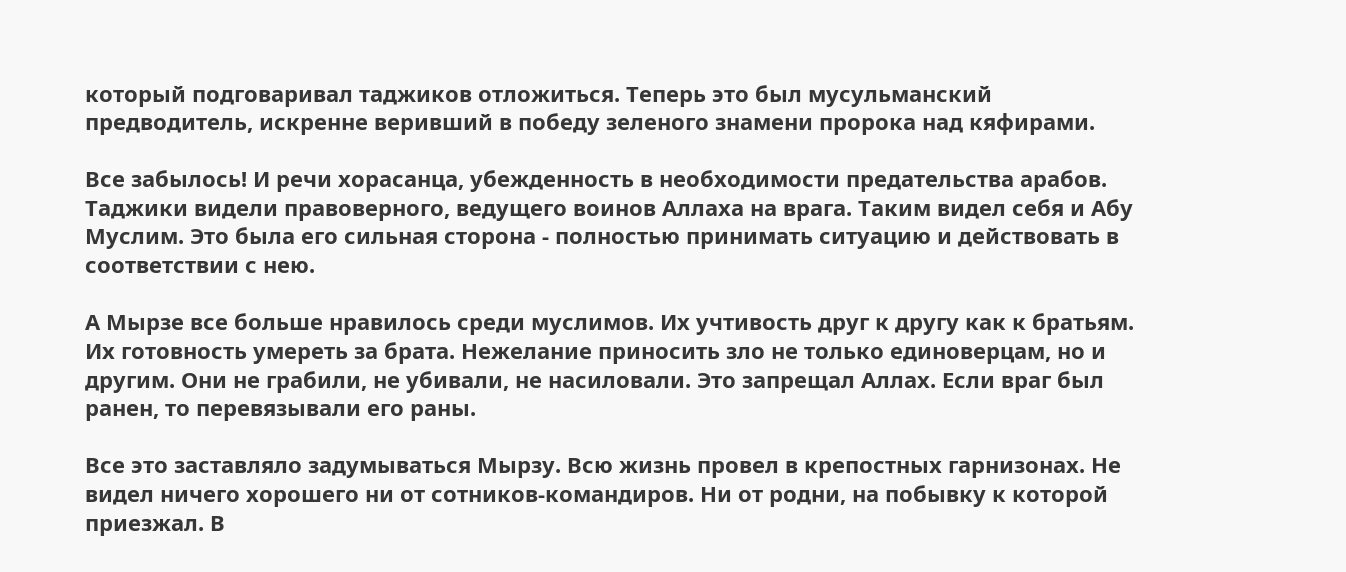который подговаривал таджиков отложиться. Теперь это был мусульманский предводитель, искренне веривший в победу зеленого знамени пророка над кяфирами.

Все забылось! И речи хорасанца, убежденность в необходимости предательства арабов. Таджики видели правоверного, ведущего воинов Аллаха на врага. Таким видел себя и Абу Муслим. Это была его сильная сторона - полностью принимать ситуацию и действовать в соответствии с нею.

А Мырзе все больше нравилось среди муслимов. Их учтивость друг к другу как к братьям. Их готовность умереть за брата. Нежелание приносить зло не только единоверцам, но и другим. Они не грабили, не убивали, не насиловали. Это запрещал Аллах. Если враг был ранен, то перевязывали его раны.

Все это заставляло задумываться Мырзу. Всю жизнь провел в крепостных гарнизонах. Не видел ничего хорошего ни от сотников-командиров. Ни от родни, на побывку к которой приезжал. В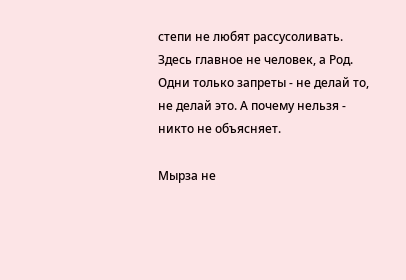степи не любят рассусоливать. Здесь главное не человек, а Род. Одни только запреты - не делай то, не делай это. А почему нельзя - никто не объясняет.

Мырза не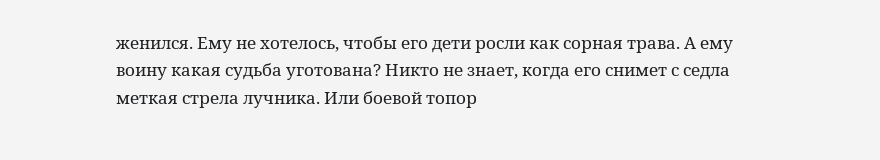женился. Ему не хотелось, чтобы его дети росли как сорная трава. А ему воину какая судьба уготована? Никто не знает, когда его снимет с седла меткая стрела лучника. Или боевой топор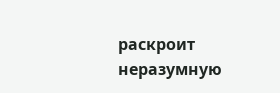раскроит неразумную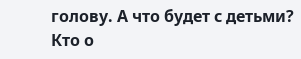голову. А что будет с детьми? Кто о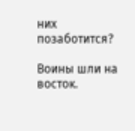них позаботится?

Воины шли на восток.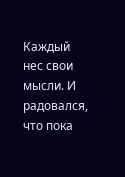Каждый нес свои мысли. И радовался, что пока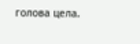голова цела.